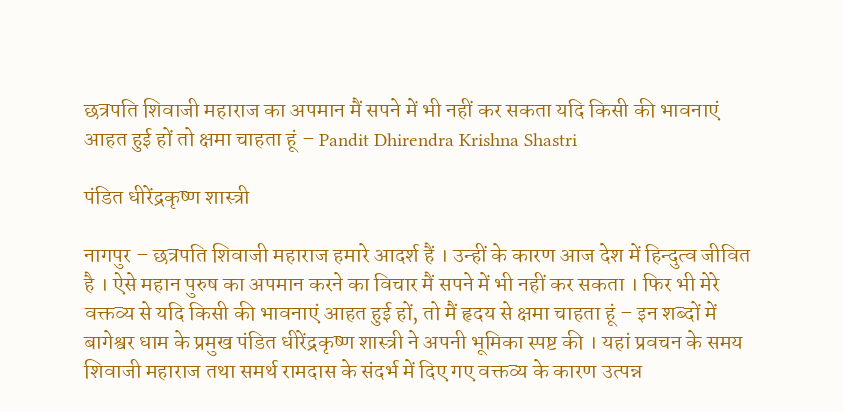छत्रपति शिवाजी महाराज का अपमान मैं सपने में भी नहीं कर सकता यदि किसी की भावनाएं आहत हुई हों तो क्षमा चाहता हूं – Pandit Dhirendra Krishna Shastri

पंडित धीरेंद्रकृष्ण शास्त्री

नागपुर – छत्रपति शिवाजी महाराज हमारे आदर्श हैं । उन्हीं के कारण आज देश में हिन्दुत्व जीवित है । ऐसे महान पुरुष का अपमान करने का विचार मैं सपने में भी नहीं कर सकता । फिर भी मेरे वक्तव्य से यदि किसी की भावनाएं आहत हुई हों, तो मैं हृदय से क्षमा चाहता हूं – इन शब्दों में बागेश्वर धाम के प्रमुख पंडित धीरेंद्रकृष्ण शास्त्री ने अपनी भूमिका स्पष्ट की । यहां प्रवचन के समय शिवाजी महाराज तथा समर्थ रामदास के संदर्भ में दिए गए वक्तव्य के कारण उत्पन्न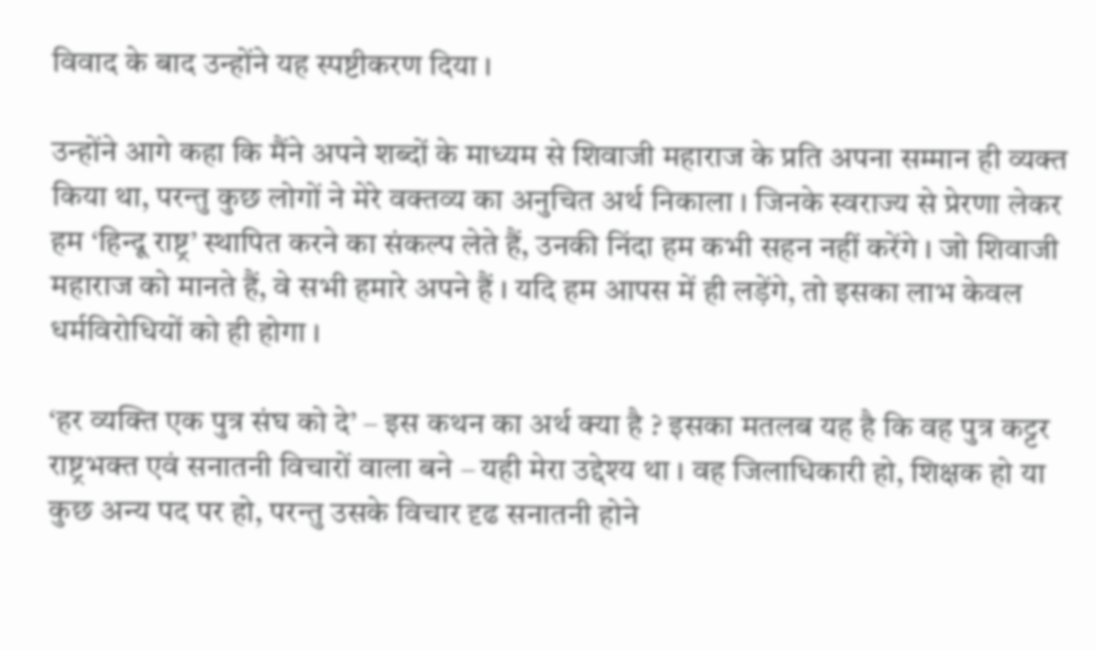विवाद के बाद उन्होंने यह स्पष्टीकरण दिया ।

उन्होंने आगे कहा कि मैंने अपने शब्दों के माध्यम से शिवाजी महाराज के प्रति अपना सम्मान ही व्यक्त किया था, परन्तु कुछ लोगों ने मेरे वक्तव्य का अनुचित अर्थ निकाला । जिनके स्वराज्य से प्रेरणा लेकर हम ‘हिन्दू राष्ट्र’ स्थापित करने का संकल्प लेते हैं, उनकी निंदा हम कभी सहन नहीं करेंगे । जो शिवाजी महाराज को मानते हैं, वे सभी हमारे अपने हैं । यदि हम आपस में ही लड़ेंगे, तो इसका लाभ केवल धर्मविरोधियों को ही होगा ।

‘हर व्यक्ति एक पुत्र संघ को दे’ – इस कथन का अर्थ क्या है ? इसका मतलब यह है कि वह पुत्र कट्टर राष्ट्रभक्त एवं सनातनी विचारों वाला बने – यही मेरा उद्देश्य था । वह जिलाधिकारी हो, शिक्षक हो या कुछ अन्य पद पर हो, परन्तु उसके विचार दृढ सनातनी होने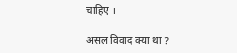चाहिए ।

असल विवाद क्या था ?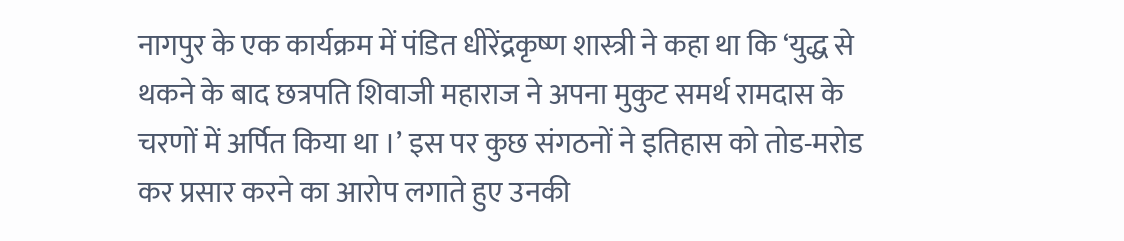नागपुर के एक कार्यक्रम में पंडित धीरेंद्रकृष्ण शास्त्री ने कहा था कि ‘युद्ध से थकने के बाद छत्रपति शिवाजी महाराज ने अपना मुकुट समर्थ रामदास के चरणों में अर्पित किया था ।’ इस पर कुछ संगठनों ने इतिहास को तोड-मरोड कर प्रसार करने का आरोप लगाते हुए उनकी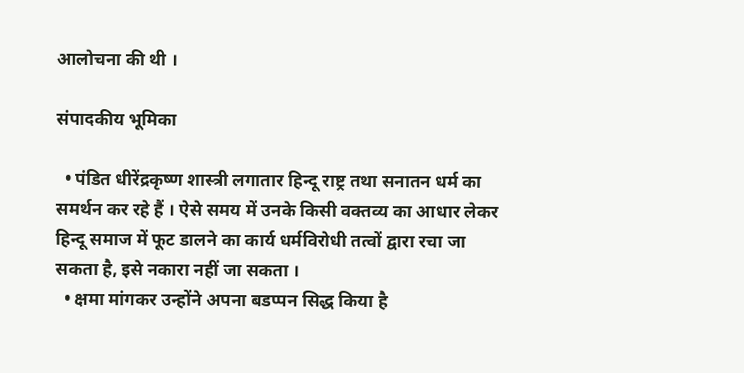आलोचना की थी ।

संपादकीय भूमिका

  • पंडित धीरेंद्रकृष्ण शास्त्री लगातार हिन्दू राष्ट्र तथा सनातन धर्म का समर्थन कर रहे हैं । ऐसे समय में उनके किसी वक्तव्य का आधार लेकर हिन्दू समाज में फूट डालने का कार्य धर्मविरोधी तत्वों द्वारा रचा जा सकता है, इसे नकारा नहीं जा सकता ।
  • क्षमा मांगकर उन्होंने अपना बडप्पन सिद्ध किया है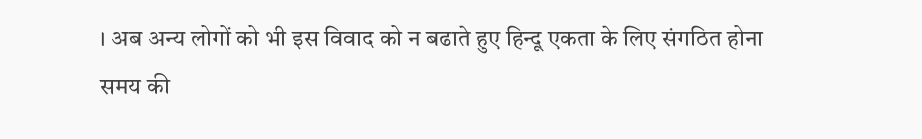। अब अन्य लोगों को भी इस विवाद को न बढाते हुए हिन्दू एकता के लिए संगठित होना समय की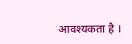आवश्यकता है ।